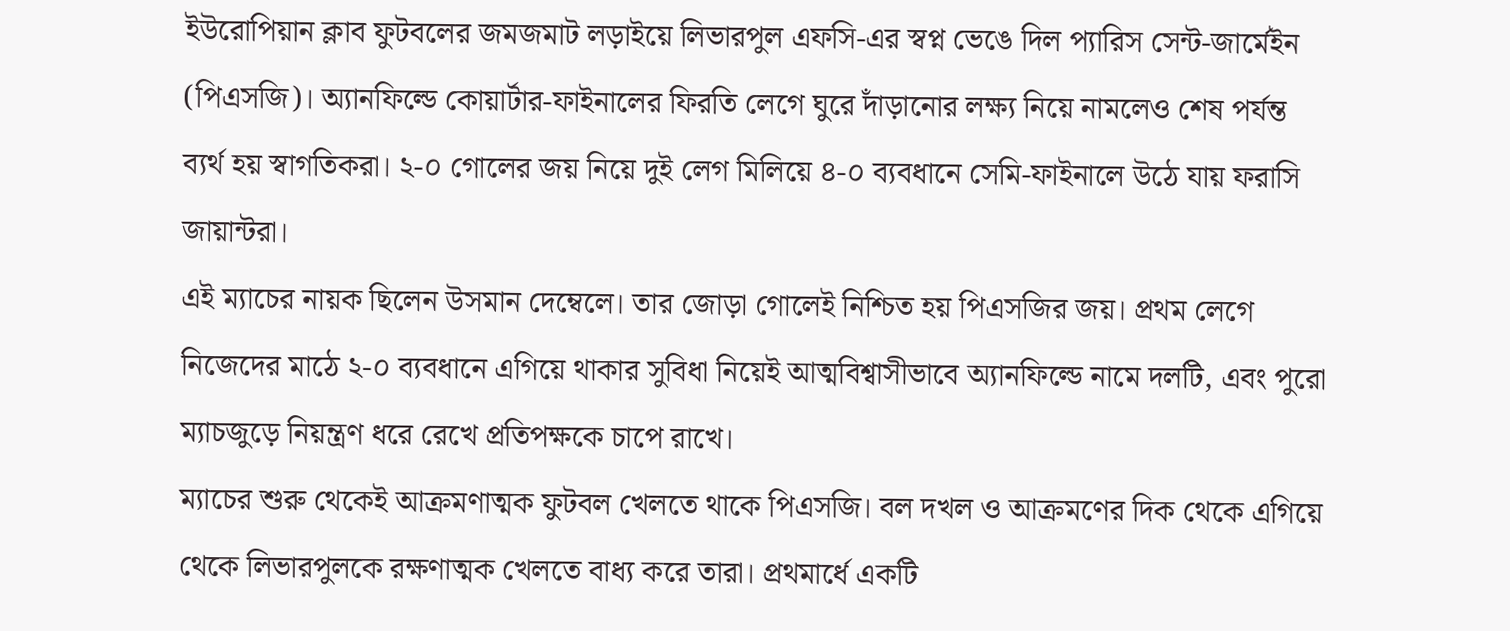ইউরোপিয়ান ক্লাব ফুটবলের জমজমাট লড়াইয়ে লিভারপুল এফসি-এর স্বপ্ন ভেঙে দিল প্যারিস সেন্ট-জার্মেইন (পিএসজি)। অ্যানফিল্ডে কোয়ার্টার-ফাইনালের ফিরতি লেগে ঘুরে দাঁড়ানোর লক্ষ্য নিয়ে নামলেও শেষ পর্যন্ত ব্যর্থ হয় স্বাগতিকরা। ২-০ গোলের জয় নিয়ে দুই লেগ মিলিয়ে ৪-০ ব্যবধানে সেমি-ফাইনালে উঠে যায় ফরাসি জায়ান্টরা।
এই ম্যাচের নায়ক ছিলেন উসমান দেম্বেলে। তার জোড়া গোলেই নিশ্চিত হয় পিএসজির জয়। প্রথম লেগে নিজেদের মাঠে ২-০ ব্যবধানে এগিয়ে থাকার সুবিধা নিয়েই আত্মবিশ্বাসীভাবে অ্যানফিল্ডে নামে দলটি, এবং পুরো ম্যাচজুড়ে নিয়ন্ত্রণ ধরে রেখে প্রতিপক্ষকে চাপে রাখে।
ম্যাচের শুরু থেকেই আক্রমণাত্মক ফুটবল খেলতে থাকে পিএসজি। বল দখল ও আক্রমণের দিক থেকে এগিয়ে থেকে লিভারপুলকে রক্ষণাত্মক খেলতে বাধ্য করে তারা। প্রথমার্ধে একটি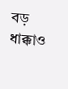বড় ধাক্কাও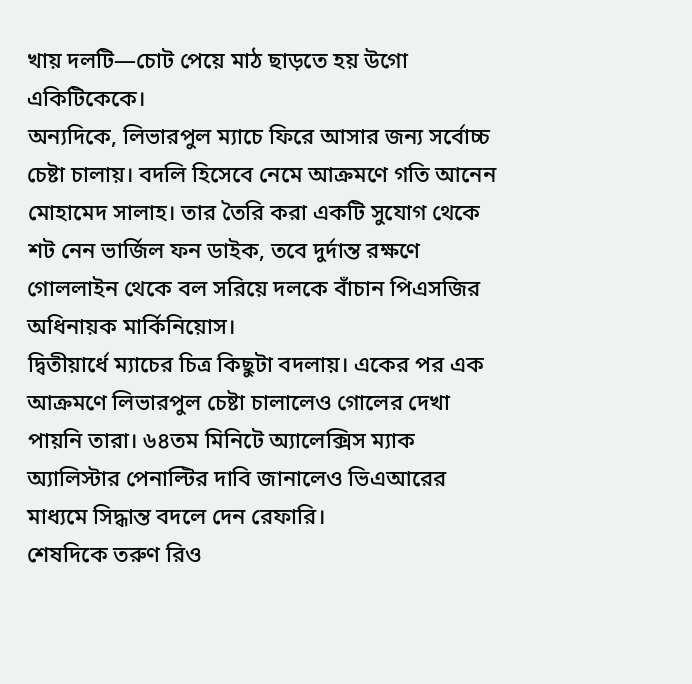খায় দলটি—চোট পেয়ে মাঠ ছাড়তে হয় উগো একিটিকেকে।
অন্যদিকে, লিভারপুল ম্যাচে ফিরে আসার জন্য সর্বোচ্চ চেষ্টা চালায়। বদলি হিসেবে নেমে আক্রমণে গতি আনেন মোহামেদ সালাহ। তার তৈরি করা একটি সুযোগ থেকে শট নেন ভার্জিল ফন ডাইক, তবে দুর্দান্ত রক্ষণে গোললাইন থেকে বল সরিয়ে দলকে বাঁচান পিএসজির অধিনায়ক মার্কিনিয়োস।
দ্বিতীয়ার্ধে ম্যাচের চিত্র কিছুটা বদলায়। একের পর এক আক্রমণে লিভারপুল চেষ্টা চালালেও গোলের দেখা পায়নি তারা। ৬৪তম মিনিটে অ্যালেক্সিস ম্যাক অ্যালিস্টার পেনাল্টির দাবি জানালেও ভিএআরের মাধ্যমে সিদ্ধান্ত বদলে দেন রেফারি।
শেষদিকে তরুণ রিও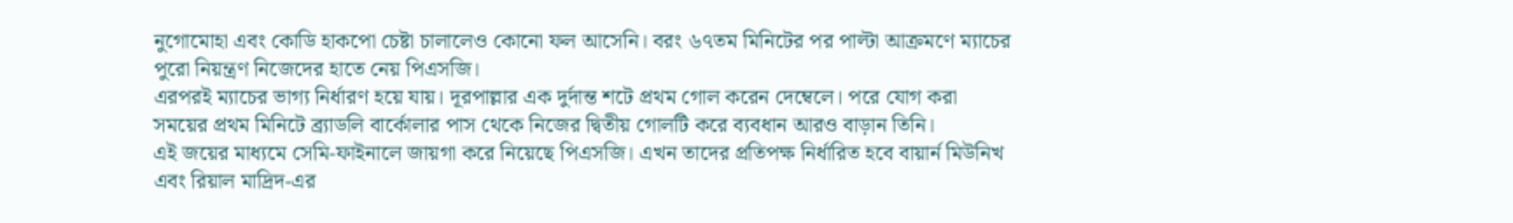নুগোমোহা এবং কোডি হাকপো চেষ্টা চালালেও কোনো ফল আসেনি। বরং ৬৭তম মিনিটের পর পাল্টা আক্রমণে ম্যাচের পুরো নিয়ন্ত্রণ নিজেদের হাতে নেয় পিএসজি।
এরপরই ম্যাচের ভাগ্য নির্ধারণ হয়ে যায়। দূরপাল্লার এক দুর্দান্ত শটে প্রথম গোল করেন দেম্বেলে। পরে যোগ করা সময়ের প্রথম মিনিটে ব্র্যাডলি বার্কোলার পাস থেকে নিজের দ্বিতীয় গোলটি করে ব্যবধান আরও বাড়ান তিনি।
এই জয়ের মাধ্যমে সেমি-ফাইনালে জায়গা করে নিয়েছে পিএসজি। এখন তাদের প্রতিপক্ষ নির্ধারিত হবে বায়ার্ন মিউনিখ এবং রিয়াল মাদ্রিদ-এর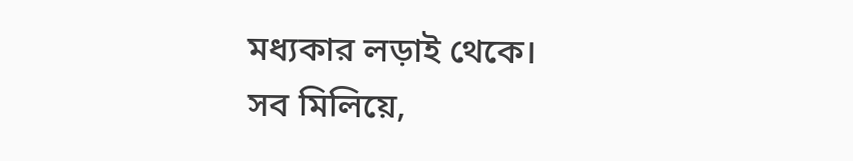মধ্যকার লড়াই থেকে।
সব মিলিয়ে,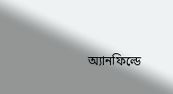অ্যানফিল্ডে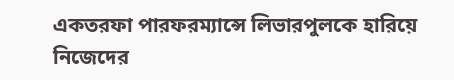একতরফা পারফরম্যান্সে লিভারপুলকে হারিয়ে নিজেদের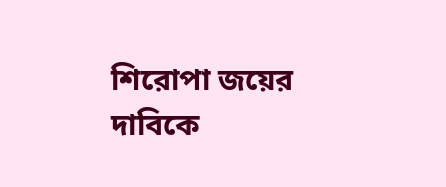শিরোপা জয়ের দাবিকে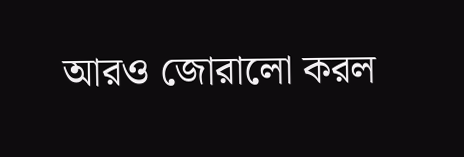আরও জোরালো করল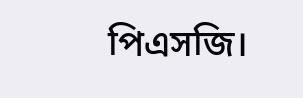পিএসজি।